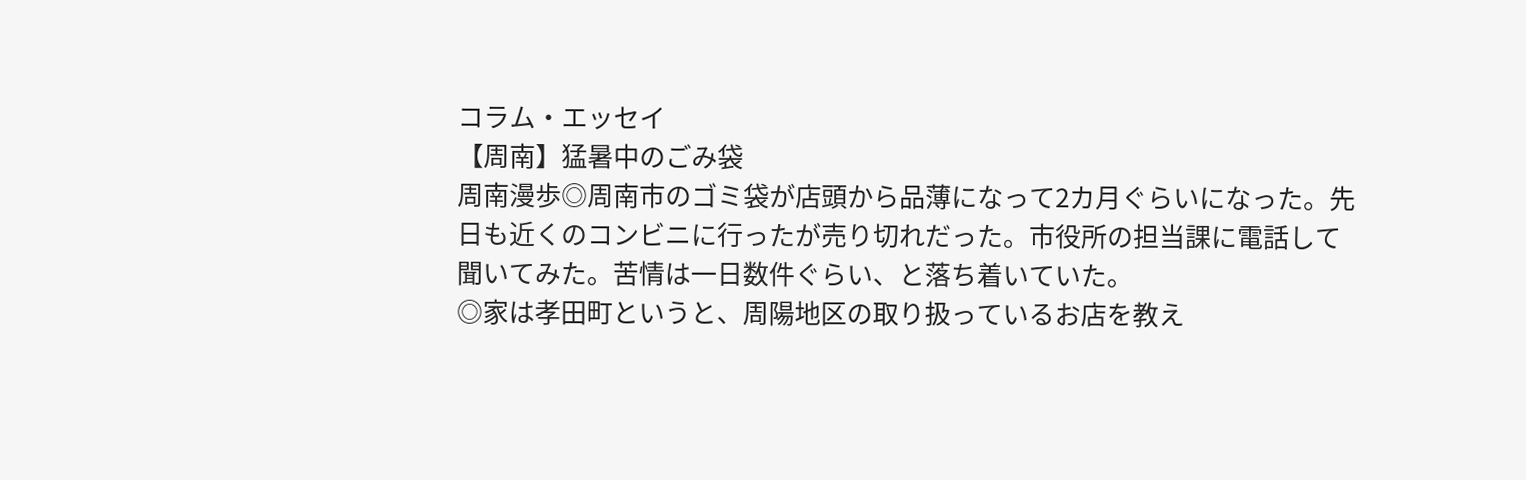コラム・エッセイ
【周南】猛暑中のごみ袋
周南漫歩◎周南市のゴミ袋が店頭から品薄になって2カ月ぐらいになった。先日も近くのコンビニに行ったが売り切れだった。市役所の担当課に電話して聞いてみた。苦情は一日数件ぐらい、と落ち着いていた。
◎家は孝田町というと、周陽地区の取り扱っているお店を教え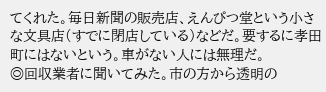てくれた。毎日新聞の販売店、えんぴつ堂という小さな文具店(すでに閉店している)などだ。要するに孝田町にはないという。車がない人には無理だ。
◎回収業者に聞いてみた。市の方から透明の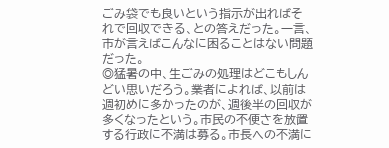ごみ袋でも良いという指示が出ればそれで回収できる、との答えだった。一言、市が言えばこんなに困ることはない問題だった。
◎猛暑の中、生ごみの処理はどこもしんどい思いだろう。業者によれば、以前は週初めに多かったのが、週後半の回収が多くなったという。市民の不便さを放置する行政に不満は募る。市長への不満に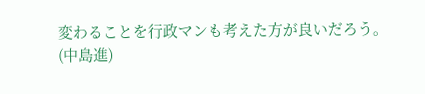変わることを行政マンも考えた方が良いだろう。
(中島進)